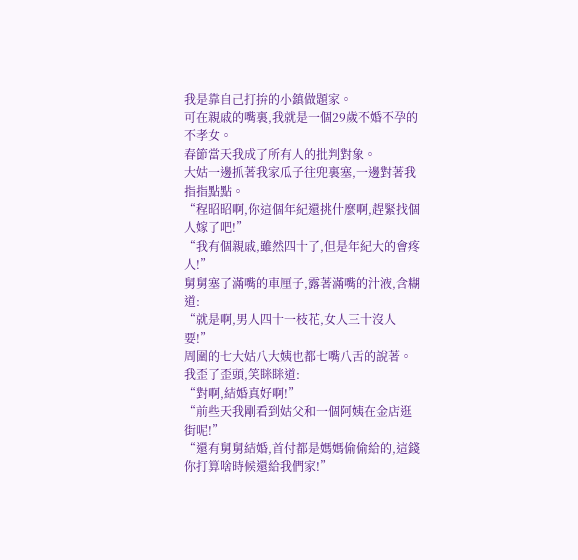我是靠自己打拚的小鎮做題家。
可在親戚的嘴裏,我就是一個29歲不婚不孕的不孝女。
春節當天我成了所有人的批判對象。
大姑一邊抓著我家瓜子往兜裏塞,一邊對著我指指點點。
“程昭昭啊,你這個年紀還挑什麼啊,趕緊找個人嫁了吧!”
“我有個親戚,雖然四十了,但是年紀大的會疼人!”
舅舅塞了滿嘴的車厘子,露著滿嘴的汁液,含糊道:
“就是啊,男人四十一枝花,女人三十沒人要!”
周圍的七大姑八大姨也都七嘴八舌的說著。
我歪了歪頭,笑眯眯道:
“對啊,結婚真好啊!”
“前些天我剛看到姑父和一個阿姨在金店逛街呢!”
“還有舅舅結婚,首付都是媽媽偷偷給的,這錢你打算啥時候還給我們家!”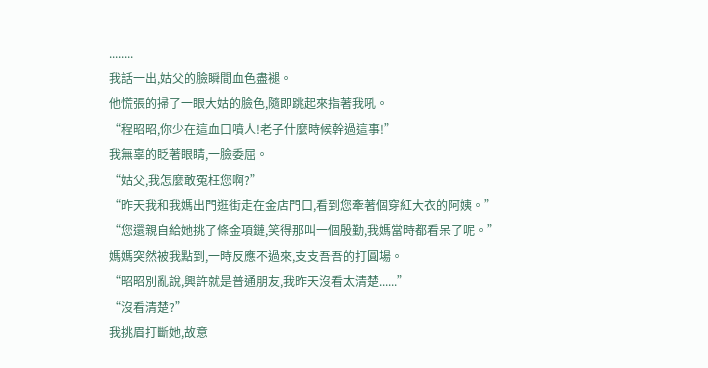........
我話一出,姑父的臉瞬間血色盡褪。
他慌張的掃了一眼大姑的臉色,隨即跳起來指著我吼。
“程昭昭,你少在這血口噴人!老子什麼時候幹過這事!”
我無辜的眨著眼睛,一臉委屈。
“姑父,我怎麼敢冤枉您啊?”
“昨天我和我媽出門逛街走在金店門口,看到您牽著個穿紅大衣的阿姨。”
“您還親自給她挑了條金項鏈,笑得那叫一個殷勤,我媽當時都看呆了呢。”
媽媽突然被我點到,一時反應不過來,支支吾吾的打圓場。
“昭昭別亂說,興許就是普通朋友,我昨天沒看太清楚......”
“沒看清楚?”
我挑眉打斷她,故意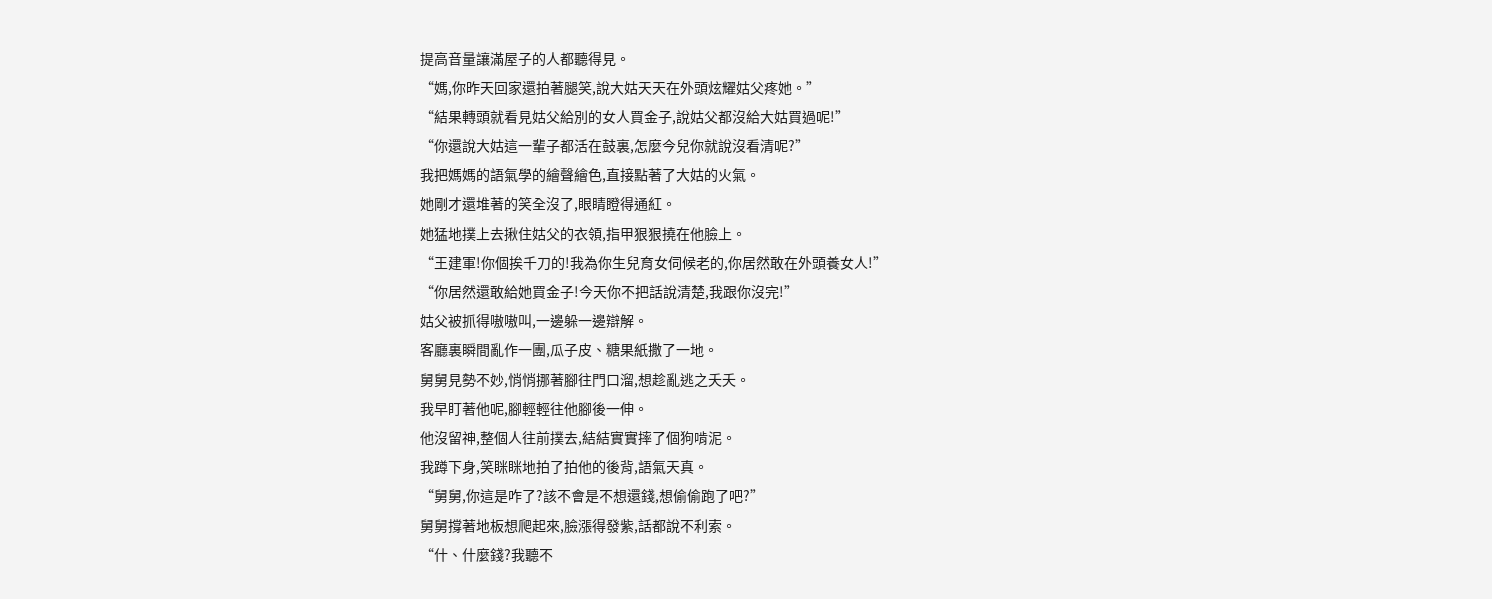提高音量讓滿屋子的人都聽得見。
“媽,你昨天回家還拍著腿笑,說大姑天天在外頭炫耀姑父疼她。”
“結果轉頭就看見姑父給別的女人買金子,說姑父都沒給大姑買過呢!”
“你還說大姑這一輩子都活在鼓裏,怎麼今兒你就說沒看清呢?”
我把媽媽的語氣學的繪聲繪色,直接點著了大姑的火氣。
她剛才還堆著的笑全沒了,眼睛瞪得通紅。
她猛地撲上去揪住姑父的衣領,指甲狠狠撓在他臉上。
“王建軍!你個挨千刀的!我為你生兒育女伺候老的,你居然敢在外頭養女人!”
“你居然還敢給她買金子!今天你不把話說清楚,我跟你沒完!”
姑父被抓得嗷嗷叫,一邊躲一邊辯解。
客廳裏瞬間亂作一團,瓜子皮、糖果紙撒了一地。
舅舅見勢不妙,悄悄挪著腳往門口溜,想趁亂逃之夭夭。
我早盯著他呢,腳輕輕往他腳後一伸。
他沒留神,整個人往前撲去,結結實實摔了個狗啃泥。
我蹲下身,笑眯眯地拍了拍他的後背,語氣天真。
“舅舅,你這是咋了?該不會是不想還錢,想偷偷跑了吧?”
舅舅撐著地板想爬起來,臉漲得發紫,話都說不利索。
“什、什麼錢?我聽不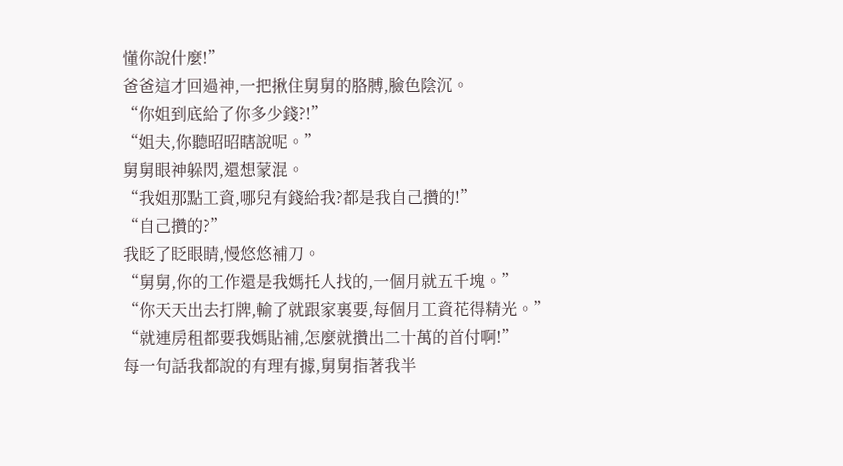懂你說什麼!”
爸爸這才回過神,一把揪住舅舅的胳膊,臉色陰沉。
“你姐到底給了你多少錢?!”
“姐夫,你聽昭昭瞎說呢。”
舅舅眼神躲閃,還想蒙混。
“我姐那點工資,哪兒有錢給我?都是我自己攢的!”
“自己攢的?”
我眨了眨眼睛,慢悠悠補刀。
“舅舅,你的工作還是我媽托人找的,一個月就五千塊。”
“你天天出去打牌,輸了就跟家裏要,每個月工資花得精光。”
“就連房租都要我媽貼補,怎麼就攢出二十萬的首付啊!”
每一句話我都說的有理有據,舅舅指著我半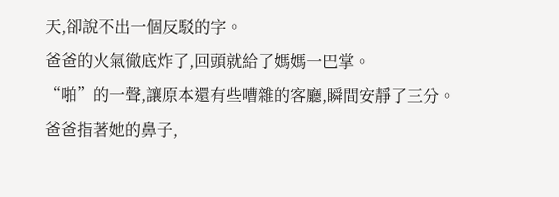天,卻說不出一個反駁的字。
爸爸的火氣徹底炸了,回頭就給了媽媽一巴掌。
“啪”的一聲,讓原本還有些嘈雜的客廳,瞬間安靜了三分。
爸爸指著她的鼻子,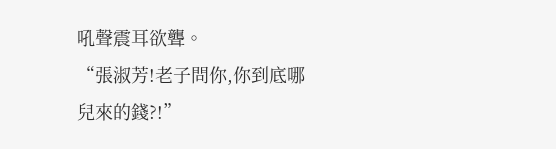吼聲震耳欲聾。
“張淑芳!老子問你,你到底哪兒來的錢?!”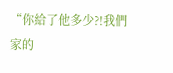“你給了他多少?!我們家的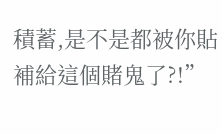積蓄,是不是都被你貼補給這個賭鬼了?!”